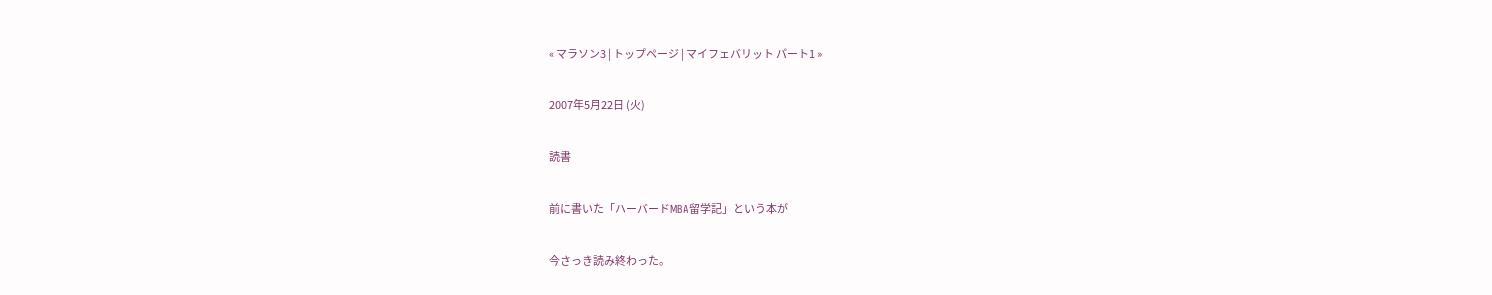« マラソン3 | トップページ | マイフェバリット パート1 »

2007年5月22日 (火)

読書

前に書いた「ハーバードMBA留学記」という本が

今さっき読み終わった。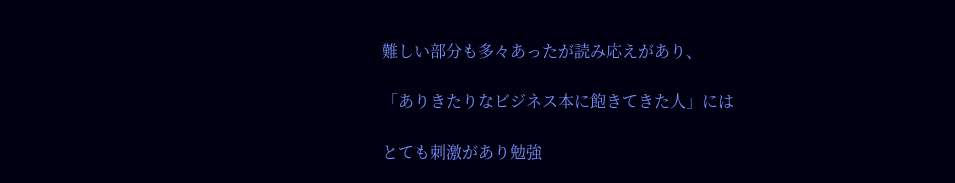難しい部分も多々あったが読み応えがあり、

「ありきたりなビジネス本に飽きてきた人」には

とても刺激があり勉強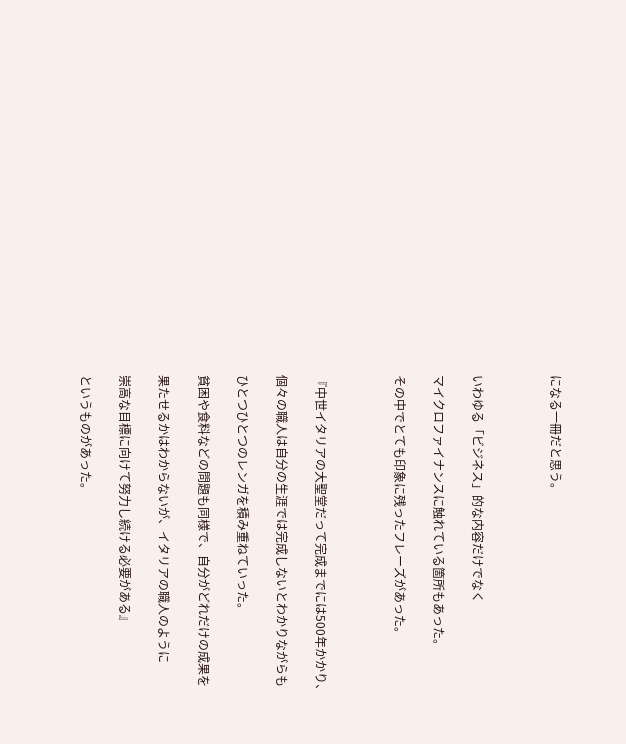になる一冊だと思う。



いわゆる「ビジネス」的な内容だけでなく

マイクロファイナンスに触れている箇所もあった。

その中でとても印象に残ったフレーズがあった。



『中世イタリアの大聖堂だって完成までには500年かかり、

個々の職人は自分の生涯では完成しないとわかりながらも

ひとつひとつのレンガを積み重ねていった。

貧困や食料などの問題も同様で、自分がどれだけの成果を

果たせるかはわからないが、イタリアの職人のように

崇高な目標に向けて努力し続ける必要がある』

というものがあった。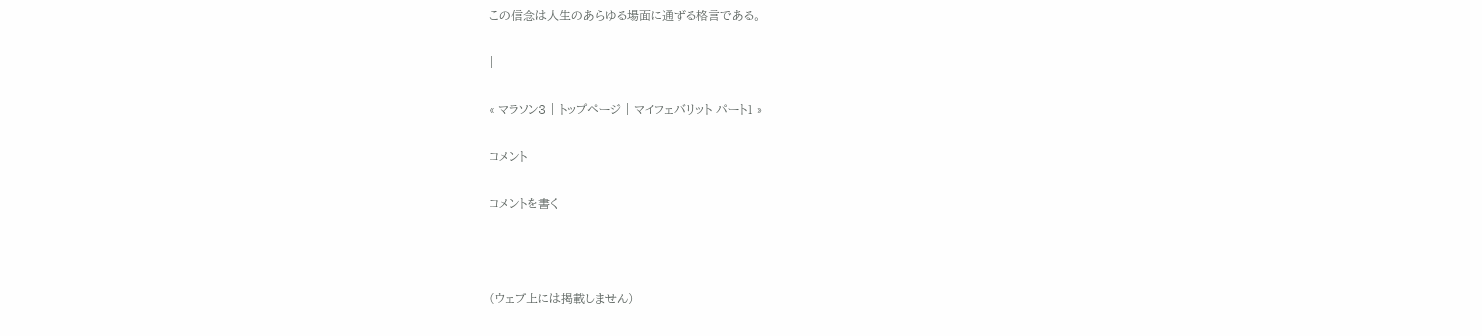この信念は人生のあらゆる場面に通ずる格言である。

|

« マラソン3 | トップページ | マイフェバリット パート1 »

コメント

コメントを書く



(ウェブ上には掲載しません)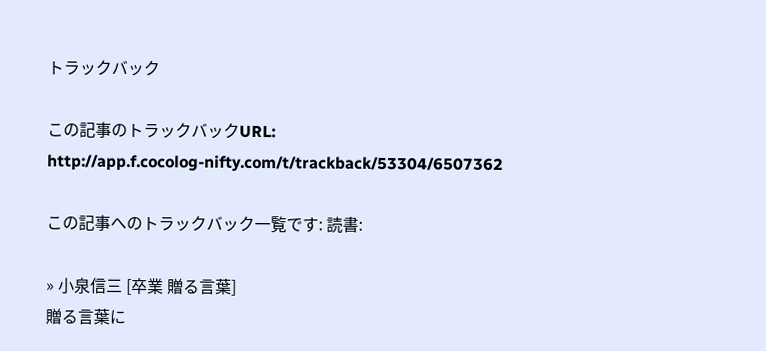トラックバック

この記事のトラックバックURL:
http://app.f.cocolog-nifty.com/t/trackback/53304/6507362

この記事へのトラックバック一覧です: 読書:

» 小泉信三 [卒業 贈る言葉]
贈る言葉に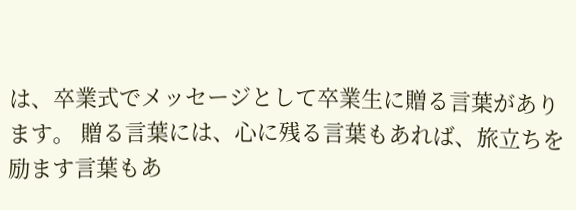は、卒業式でメッセージとして卒業生に贈る言葉があります。 贈る言葉には、心に残る言葉もあれば、旅立ちを励ます言葉もあ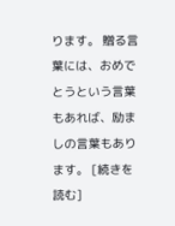ります。 贈る言葉には、おめでとうという言葉もあれば、励ましの言葉もあります。 [続きを読む]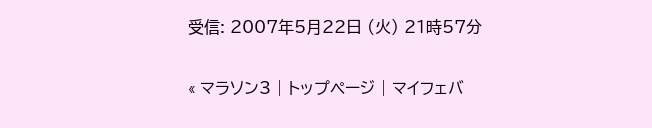受信: 2007年5月22日 (火) 21時57分

« マラソン3 | トップページ | マイフェバ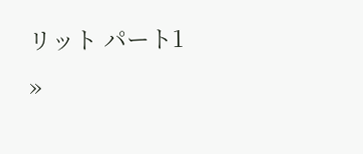リット パート1 »